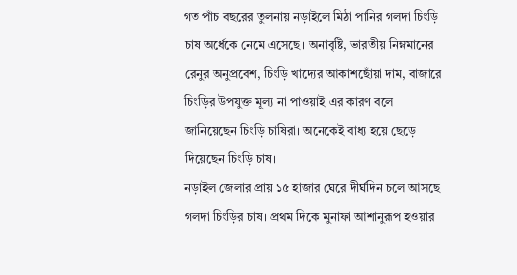গত পাঁচ বছরের তুলনায় নড়াইলে মিঠা পানির গলদা চিংড়ি চাষ অর্ধেকে নেমে এসেছে। অনাবৃষ্টি, ভারতীয় নিম্নমানের রেনুর অনুপ্রবেশ, চিংড়ি খাদ্যের আকাশছোঁয়া দাম, বাজারে চিংড়ির উপযুক্ত মূল্য না পাওয়াই এর কারণ বলে জানিয়েছেন চিংড়ি চাষিরা। অনেকেই বাধ্য হয়ে ছেড়ে দিয়েছেন চিংড়ি চাষ।
নড়াইল জেলার প্রায় ১৫ হাজার ঘেরে দীর্ঘদিন চলে আসছে গলদা চিংড়ির চাষ। প্রথম দিকে মুনাফা আশানুরূপ হওয়ার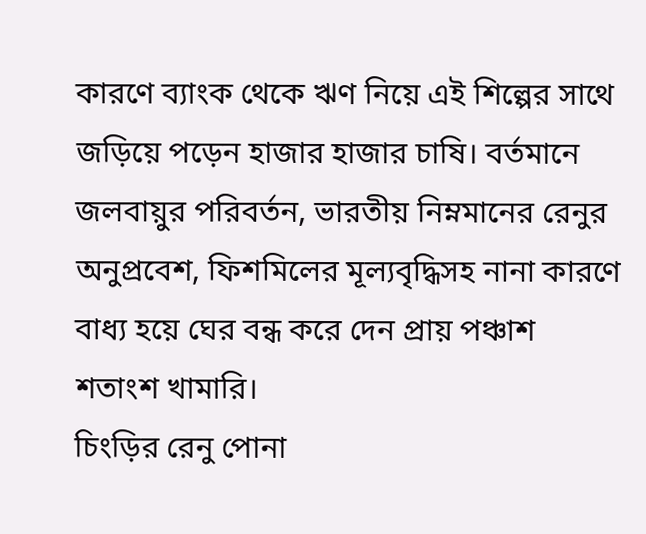কারণে ব্যাংক থেকে ঋণ নিয়ে এই শিল্পের সাথে জড়িয়ে পড়েন হাজার হাজার চাষি। বর্তমানে জলবায়ুর পরিবর্তন, ভারতীয় নিম্নমানের রেনুর অনুপ্রবেশ, ফিশমিলের মূল্যবৃদ্ধিসহ নানা কারণে বাধ্য হয়ে ঘের বন্ধ করে দেন প্রায় পঞ্চাশ শতাংশ খামারি।
চিংড়ির রেনু পোনা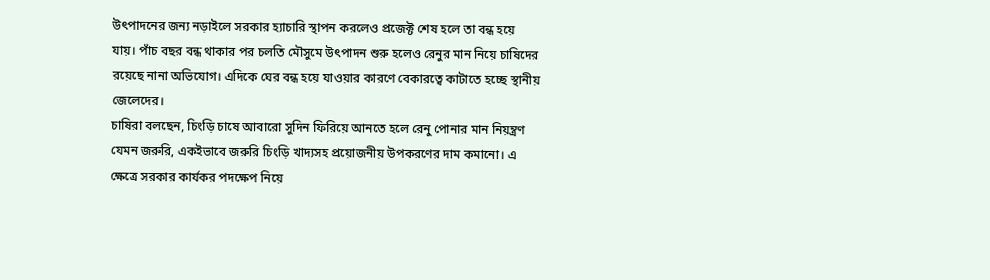উৎপাদনের জন্য নড়াইলে সরকার হ্যাচারি স্থাপন করলেও প্রজেক্ট শেষ হলে তা বন্ধ হয়ে যায়। পাঁচ বছর বন্ধ থাকার পর চলতি মৌসুমে উৎপাদন শুরু হলেও রেনুর মান নিয়ে চাষিদের রয়েছে নানা অভিযোগ। এদিকে ঘের বন্ধ হয়ে যাওয়ার কারণে বেকারত্বে কাটাতে হচ্ছে স্থানীয় জেলেদের।
চাষিরা বলছেন, চিংড়ি চাষে আবারো সুদিন ফিরিয়ে আনতে হলে রেনু পোনার মান নিয়ন্ত্রণ যেমন জরুরি, একইভাবে জরুরি চিংড়ি খাদ্যসহ প্রয়োজনীয় উপকরণের দাম কমানো। এ ক্ষেত্রে সরকার কার্যকর পদক্ষেপ নিয়ে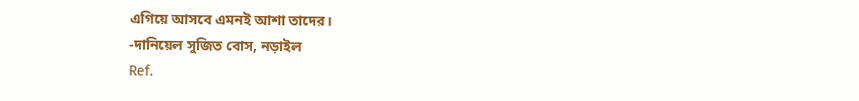এগিয়ে আসবে এমনই আশা তাদের।
-দানিয়েল সুজিত বোস, নড়াইল
Ref.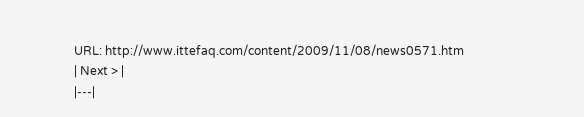URL: http://www.ittefaq.com/content/2009/11/08/news0571.htm
| Next > |
|---|